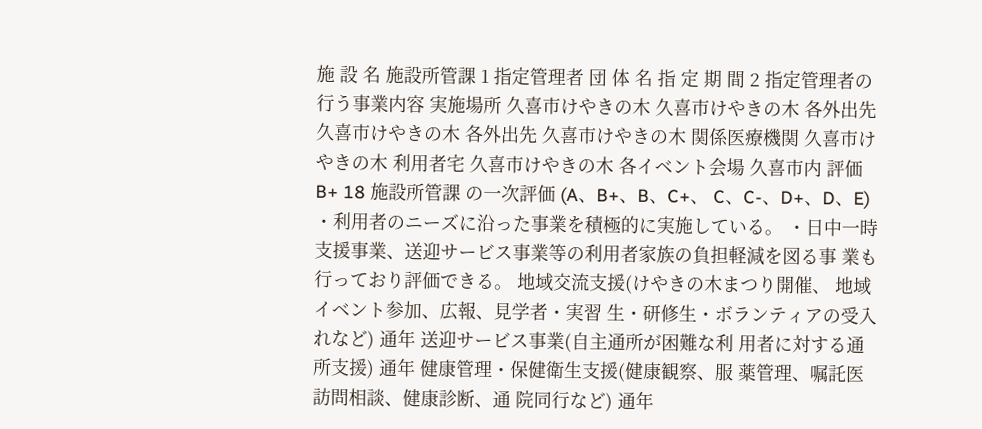施 設 名 施設所管課 1 指定管理者 団 体 名 指 定 期 間 2 指定管理者の 行う事業内容 実施場所 久喜市けやきの木 久喜市けやきの木 各外出先 久喜市けやきの木 各外出先 久喜市けやきの木 関係医療機関 久喜市けやきの木 利用者宅 久喜市けやきの木 各イベント会場 久喜市内 評価 B+ 18 施設所管課 の一次評価 (A、B+、B、C+、 C、C-、D+、D、E) ・利用者のニーズに沿った事業を積極的に実施している。 ・日中一時支援事業、送迎サービス事業等の利用者家族の負担軽減を図る事 業も行っており評価できる。 地域交流支援(けやきの木まつり開催、 地域イベント参加、広報、見学者・実習 生・研修生・ボランティアの受入れなど) 通年 送迎サービス事業(自主通所が困難な利 用者に対する通所支援) 通年 健康管理・保健衛生支援(健康観察、服 薬管理、嘱託医訪問相談、健康診断、通 院同行など) 通年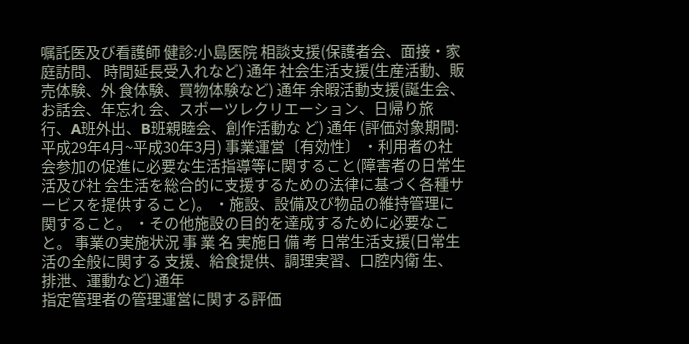嘱託医及び看護師 健診:小島医院 相談支援(保護者会、面接・家庭訪問、 時間延長受入れなど) 通年 社会生活支援(生産活動、販売体験、外 食体験、買物体験など) 通年 余暇活動支援(誕生会、お話会、年忘れ 会、スポーツレクリエーション、日帰り旅 行、A班外出、B班親睦会、創作活動な ど) 通年 (評価対象期間:平成29年4月~平成30年3月) 事業運営〔有効性〕 ・利用者の社会参加の促進に必要な生活指導等に関すること(障害者の日常生活及び社 会生活を総合的に支援するための法律に基づく各種サービスを提供すること)。 ・施設、設備及び物品の維持管理に関すること。 ・その他施設の目的を達成するために必要なこと。 事業の実施状況 事 業 名 実施日 備 考 日常生活支援(日常生活の全般に関する 支援、給食提供、調理実習、口腔内衛 生、排泄、運動など) 通年
指定管理者の管理運営に関する評価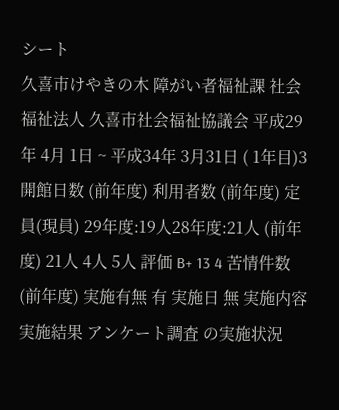シート
久喜市けやきの木 障がい者福祉課 社会福祉法人 久喜市社会福祉協議会 平成29年 4月 1日 ~ 平成34年 3月31日 ( 1年目)3 開館日数 (前年度) 利用者数 (前年度) 定員(現員) 29年度:19人28年度:21人 (前年度) 21人 4人 5人 評価 B+ 13 4 苦情件数 (前年度) 実施有無 有 実施日 無 実施内容 実施結果 アンケート調査 の実施状況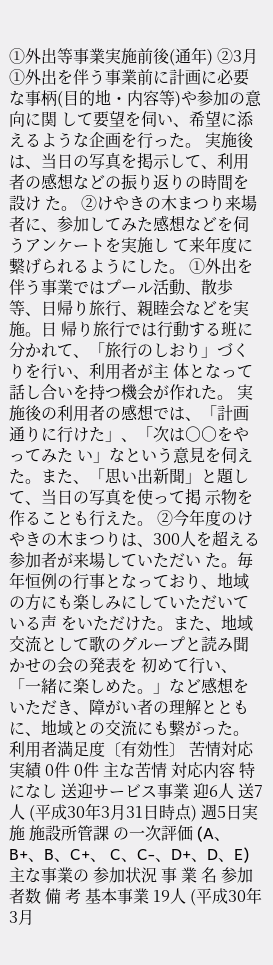①外出等事業実施前後(通年) ②3月 ①外出を伴う事業前に計画に必要な事柄(目的地・内容等)や参加の意向に関 して要望を伺い、希望に添えるような企画を行った。 実施後は、当日の写真を掲示して、利用者の感想などの振り返りの時間を設け た。 ②けやきの木まつり来場者に、参加してみた感想などを伺うアンケートを実施し て来年度に繋げられるようにした。 ①外出を伴う事業ではプール活動、散歩等、日帰り旅行、親睦会などを実施。日 帰り旅行では行動する班に分かれて、「旅行のしおり」づくりを行い、利用者が主 体となって話し合いを持つ機会が作れた。 実施後の利用者の感想では、「計画通りに行けた」、「次は○○をやってみた い」なという意見を伺えた。また、「思い出新聞」と題して、当日の写真を使って掲 示物を作ることも行えた。 ②今年度のけやきの木まつりは、300人を超える参加者が来場していただい た。毎年恒例の行事となっており、地域の方にも楽しみにしていただいている声 をいただけた。また、地域交流として歌のグループと読み聞かせの会の発表を 初めて行い、「一緒に楽しめた。」など感想をいただき、障がい者の理解ととも に、地域との交流にも繋がった。 利用者満足度〔有効性〕 苦情対応実績 0件 0件 主な苦情 対応内容 特になし 送迎サービス事業 迎6人 送7人 (平成30年3月31日時点) 週5日実施 施設所管課 の一次評価 (A、B+、B、C+、 C、C-、D+、D、E) 主な事業の 参加状況 事 業 名 参加者数 備 考 基本事業 19人 (平成30年3月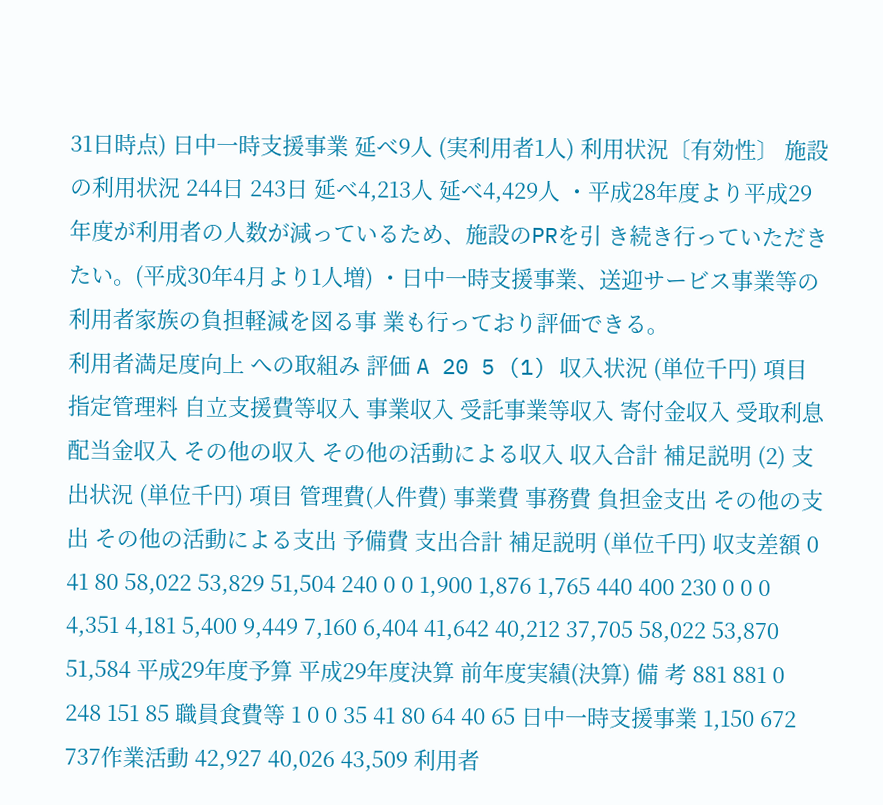31日時点) 日中一時支援事業 延べ9人 (実利用者1人) 利用状況〔有効性〕 施設の利用状況 244日 243日 延べ4,213人 延べ4,429人 ・平成28年度より平成29年度が利用者の人数が減っているため、施設のPRを引 き続き行っていただきたい。(平成30年4月より1人増) ・日中一時支援事業、送迎サービス事業等の利用者家族の負担軽減を図る事 業も行っており評価できる。
利用者満足度向上 への取組み 評価 A 20 5 (1) 収入状況 (単位千円) 項目 指定管理料 自立支援費等収入 事業収入 受託事業等収入 寄付金収入 受取利息配当金収入 その他の収入 その他の活動による収入 収入合計 補足説明 (2) 支出状況 (単位千円) 項目 管理費(人件費) 事業費 事務費 負担金支出 その他の支出 その他の活動による支出 予備費 支出合計 補足説明 (単位千円) 収支差額 0 41 80 58,022 53,829 51,504 240 0 0 1,900 1,876 1,765 440 400 230 0 0 0 4,351 4,181 5,400 9,449 7,160 6,404 41,642 40,212 37,705 58,022 53,870 51,584 平成29年度予算 平成29年度決算 前年度実績(決算) 備 考 881 881 0 248 151 85 職員食費等 1 0 0 35 41 80 64 40 65 日中一時支援事業 1,150 672 737作業活動 42,927 40,026 43,509 利用者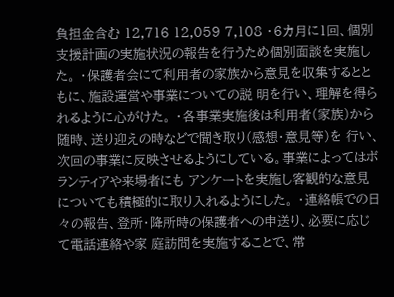負担金含む 12,716 12,059 7,108 ・6カ月に1回、個別支援計画の実施状況の報告を行うため個別面談を実施した。 ・保護者会にて利用者の家族から意見を収集するとともに、施設運営や事業についての説 明を行い、理解を得られるように心がけた。 ・各事業実施後は利用者(家族)から随時、送り迎えの時などで聞き取り(感想・意見等)を 行い、次回の事業に反映させるようにしている。事業によってはボランティアや来場者にも アンケートを実施し客観的な意見についても積極的に取り入れるようにした。 ・連絡帳での日々の報告、登所・降所時の保護者への申送り、必要に応じて電話連絡や家 庭訪問を実施することで、常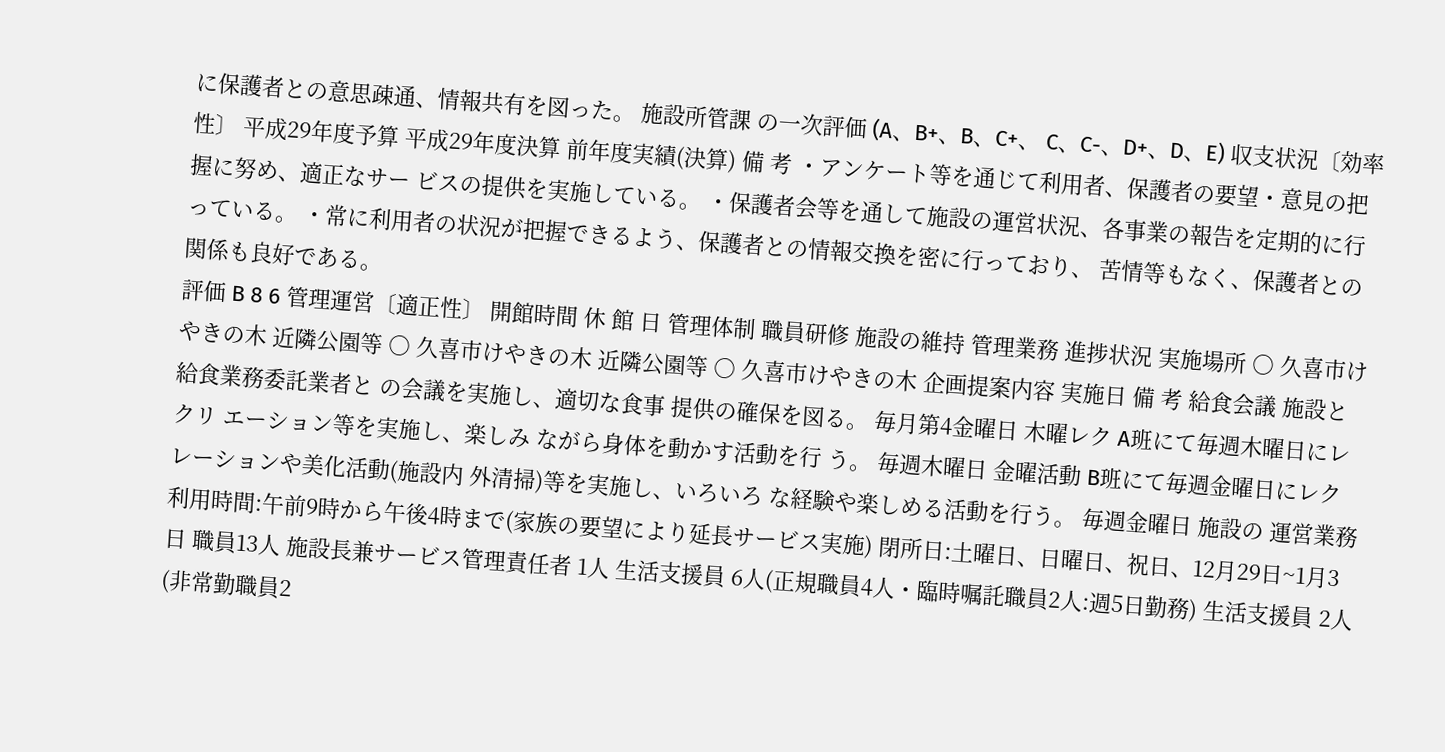に保護者との意思疎通、情報共有を図った。 施設所管課 の一次評価 (A、B+、B、C+、 C、C-、D+、D、E) 収支状況〔効率性〕 平成29年度予算 平成29年度決算 前年度実績(決算) 備 考 ・アンケート等を通じて利用者、保護者の要望・意見の把握に努め、適正なサー ビスの提供を実施している。 ・保護者会等を通して施設の運営状況、各事業の報告を定期的に行っている。 ・常に利用者の状況が把握できるよう、保護者との情報交換を密に行っており、 苦情等もなく、保護者との関係も良好である。
評価 B 8 6 管理運営〔適正性〕 開館時間 休 館 日 管理体制 職員研修 施設の維持 管理業務 進捗状況 実施場所 ○ 久喜市けやきの木 近隣公園等 ○ 久喜市けやきの木 近隣公園等 ○ 久喜市けやきの木 企画提案内容 実施日 備 考 給食会議 施設と給食業務委託業者と の会議を実施し、適切な食事 提供の確保を図る。 毎月第4金曜日 木曜レク A班にて毎週木曜日にレクリ エーション等を実施し、楽しみ ながら身体を動かす活動を行 う。 毎週木曜日 金曜活動 B班にて毎週金曜日にレク レーションや美化活動(施設内 外清掃)等を実施し、いろいろ な経験や楽しめる活動を行う。 毎週金曜日 施設の 運営業務 利用時間:午前9時から午後4時まで(家族の要望により延長サービス実施) 閉所日:土曜日、日曜日、祝日、12月29日~1月3日 職員13人 施設長兼サービス管理責任者 1人 生活支援員 6人(正規職員4人・臨時嘱託職員2人:週5日勤務) 生活支援員 2人(非常勤職員2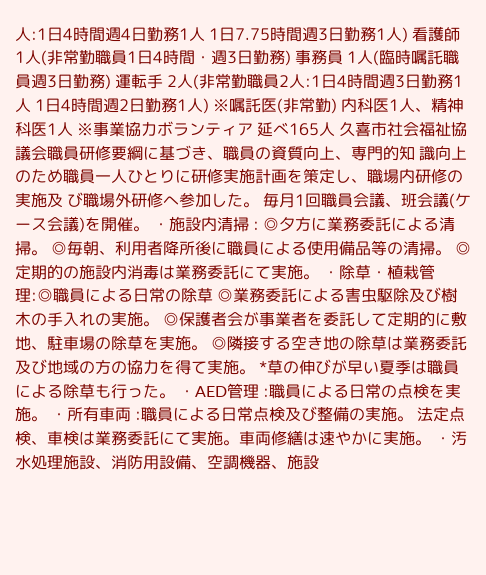人:1日4時間週4日勤務1人 1日7.75時間週3日勤務1人) 看護師 1人(非常勤職員1日4時間・週3日勤務) 事務員 1人(臨時嘱託職員週3日勤務) 運転手 2人(非常勤職員2人:1日4時間週3日勤務1人 1日4時間週2日勤務1人) ※嘱託医(非常勤) 内科医1人、精神科医1人 ※事業協力ボランティア 延べ165人 久喜市社会福祉協議会職員研修要綱に基づき、職員の資質向上、専門的知 識向上のため職員一人ひとりに研修実施計画を策定し、職場内研修の実施及 び職場外研修へ参加した。 毎月1回職員会議、班会議(ケース会議)を開催。 ・施設内清掃 : ◎夕方に業務委託による清掃。 ◎毎朝、利用者降所後に職員による使用備品等の清掃。 ◎定期的の施設内消毒は業務委託にて実施。 ・除草・植栽管理:◎職員による日常の除草 ◎業務委託による害虫駆除及び樹木の手入れの実施。 ◎保護者会が事業者を委託して定期的に敷地、駐車場の除草を実施。 ◎隣接する空き地の除草は業務委託及び地域の方の協力を得て実施。 *草の伸びが早い夏季は職員による除草も行った。 ・AED管理 :職員による日常の点検を実施。 ・所有車両 :職員による日常点検及び整備の実施。 法定点検、車検は業務委託にて実施。車両修繕は速やかに実施。 ・汚水処理施設、消防用設備、空調機器、施設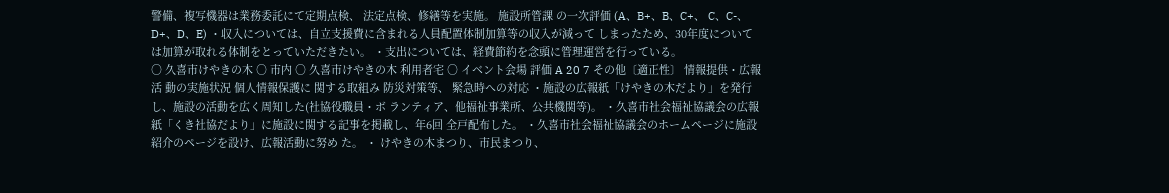警備、複写機器は業務委託にて定期点検、 法定点検、修繕等を実施。 施設所管課 の一次評価 (A、B+、B、C+、 C、C-、D+、D、E) ・収入については、自立支援費に含まれる人員配置体制加算等の収入が減って しまったため、30年度については加算が取れる体制をとっていただきたい。 ・支出については、経費節約を念頭に管理運営を行っている。
○ 久喜市けやきの木 ○ 市内 ○ 久喜市けやきの木 利用者宅 ○ イベント会場 評価 A 20 7 その他〔適正性〕 情報提供・広報活 動の実施状況 個人情報保護に 関する取組み 防災対策等、 緊急時への対応 ・施設の広報紙「けやきの木だより」を発行し、施設の活動を広く周知した(社協役職員・ボ ランティア、他福祉事業所、公共機関等)。 ・久喜市社会福祉協議会の広報紙「くき社協だより」に施設に関する記事を掲載し、年6回 全戸配布した。 ・久喜市社会福祉協議会のホームページに施設紹介のページを設け、広報活動に努め た。 ・ けやきの木まつり、市民まつり、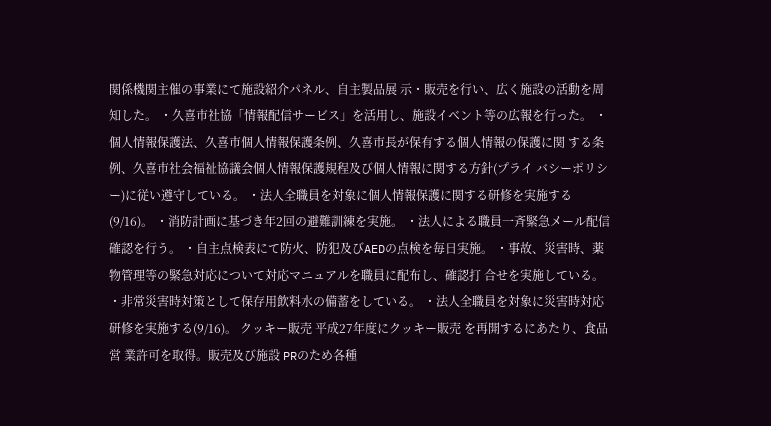関係機関主催の事業にて施設紹介パネル、自主製品展 示・販売を行い、広く施設の活動を周知した。 ・久喜市社協「情報配信サービス」を活用し、施設イベント等の広報を行った。 ・個人情報保護法、久喜市個人情報保護条例、久喜市長が保有する個人情報の保護に関 する条例、久喜市社会福祉協議会個人情報保護規程及び個人情報に関する方針(プライ バシーポリシー)に従い遵守している。 ・法人全職員を対象に個人情報保護に関する研修を実施する(9/16)。 ・消防計画に基づき年2回の避難訓練を実施。 ・法人による職員一斉緊急メール配信確認を行う。 ・自主点検表にて防火、防犯及びAEDの点検を毎日実施。 ・事故、災害時、薬物管理等の緊急対応について対応マニュアルを職員に配布し、確認打 合せを実施している。 ・非常災害時対策として保存用飲料水の備蓄をしている。 ・法人全職員を対象に災害時対応研修を実施する(9/16)。 クッキー販売 平成27年度にクッキー販売 を再開するにあたり、食品営 業許可を取得。販売及び施設 PRのため各種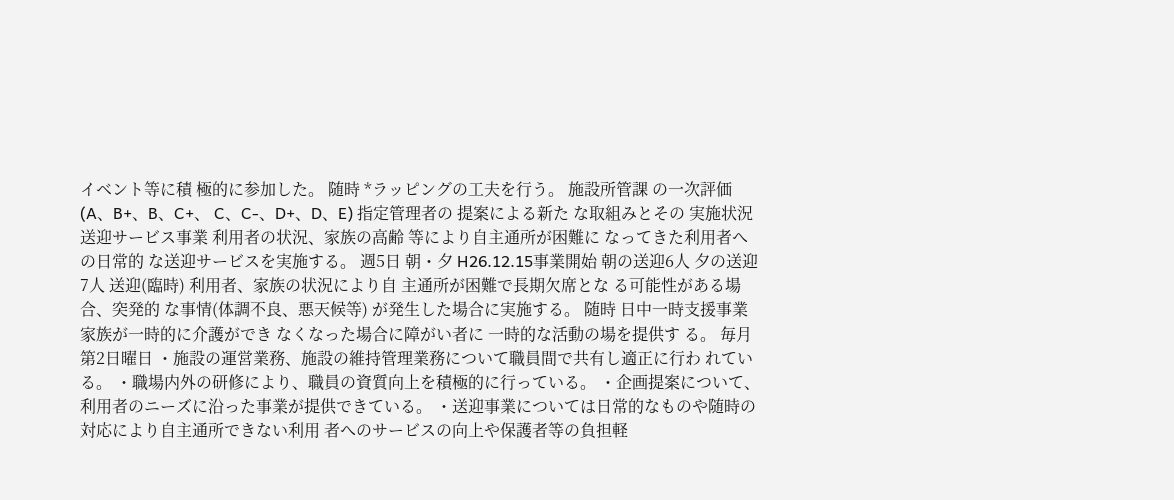イベント等に積 極的に参加した。 随時 *ラッピングの工夫を行う。 施設所管課 の一次評価 (A、B+、B、C+、 C、C-、D+、D、E) 指定管理者の 提案による新た な取組みとその 実施状況 送迎サービス事業 利用者の状況、家族の高齢 等により自主通所が困難に なってきた利用者への日常的 な送迎サービスを実施する。 週5日 朝・夕 H26.12.15事業開始 朝の送迎6人 夕の送迎7人 送迎(臨時) 利用者、家族の状況により自 主通所が困難で長期欠席とな る可能性がある場合、突発的 な事情(体調不良、悪天候等) が発生した場合に実施する。 随時 日中一時支援事業 家族が一時的に介護ができ なくなった場合に障がい者に 一時的な活動の場を提供す る。 毎月第2日曜日 ・施設の運営業務、施設の維持管理業務について職員間で共有し適正に行わ れている。 ・職場内外の研修により、職員の資質向上を積極的に行っている。 ・企画提案について、利用者のニーズに沿った事業が提供できている。 ・送迎事業については日常的なものや随時の対応により自主通所できない利用 者へのサービスの向上や保護者等の負担軽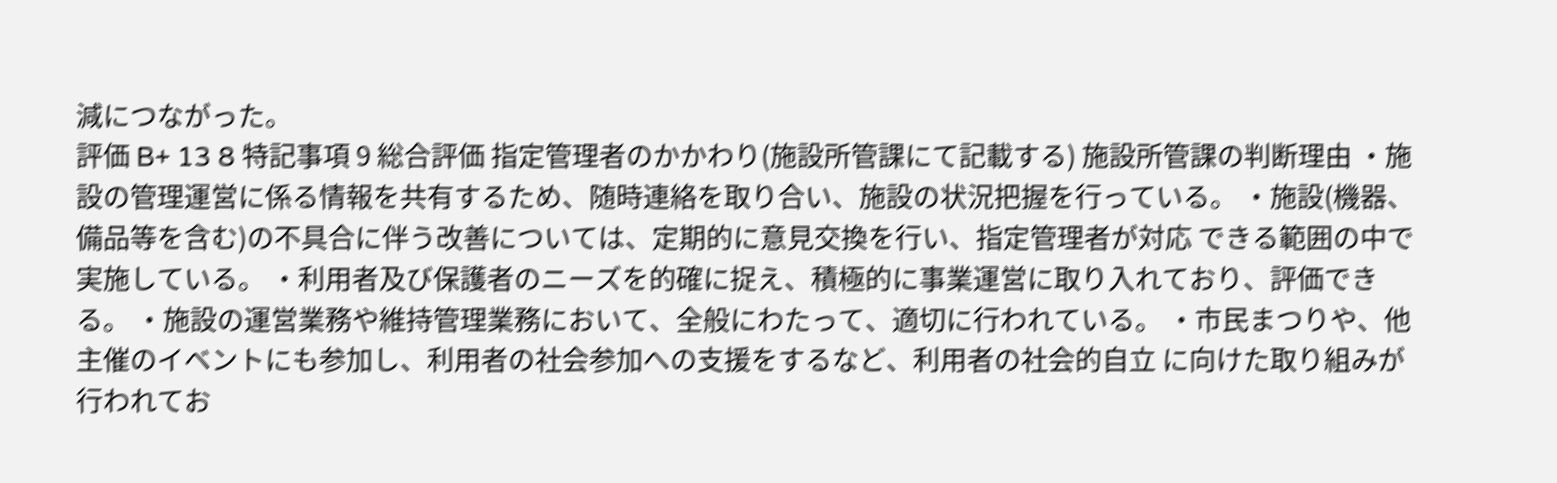減につながった。
評価 B+ 13 8 特記事項 9 総合評価 指定管理者のかかわり(施設所管課にて記載する) 施設所管課の判断理由 ・施設の管理運営に係る情報を共有するため、随時連絡を取り合い、施設の状況把握を行っている。 ・施設(機器、備品等を含む)の不具合に伴う改善については、定期的に意見交換を行い、指定管理者が対応 できる範囲の中で実施している。 ・利用者及び保護者のニーズを的確に捉え、積極的に事業運営に取り入れており、評価できる。 ・施設の運営業務や維持管理業務において、全般にわたって、適切に行われている。 ・市民まつりや、他主催のイベントにも参加し、利用者の社会参加への支援をするなど、利用者の社会的自立 に向けた取り組みが行われてお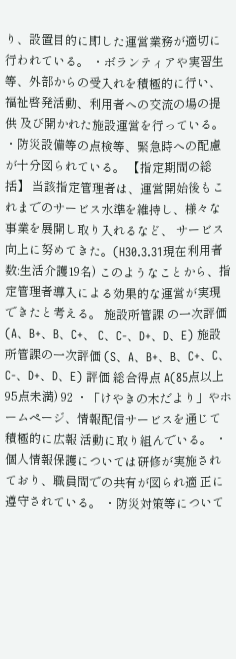り、設置目的に即した運営業務が適切に行われている。 ・ボランティアや実習生等、外部からの受入れを積極的に行い、福祉啓発活動、利用者への交流の場の提供 及び開かれた施設運営を行っている。 ・防災設備等の点検等、緊急時への配慮が十分図られている。 【指定期間の総括】 当該指定管理者は、運営開始後もこれまでのサービス水準を維持し、様々な事業を展開し取り入れるなど、 サービス向上に努めてきた。(H30.3.31現在利用者数:生活介護19名) このようなことから、指定管理者導入による効果的な運営が実現できたと考える。 施設所管課 の一次評価 (A、B+、B、C+、 C、C-、D+、D、E) 施設所管課の一次評価 (S、A、B+、B、C+、C、 C-、D+、D、E) 評価 総合得点 A(85点以上95点未満) 92 ・「けやきの木だより」やホームページ、情報配信サービスを通じて積極的に広報 活動に取り組んでいる。 ・個人情報保護については研修が実施されており、職員間での共有が図られ適 正に遵守されている。 ・防災対策等について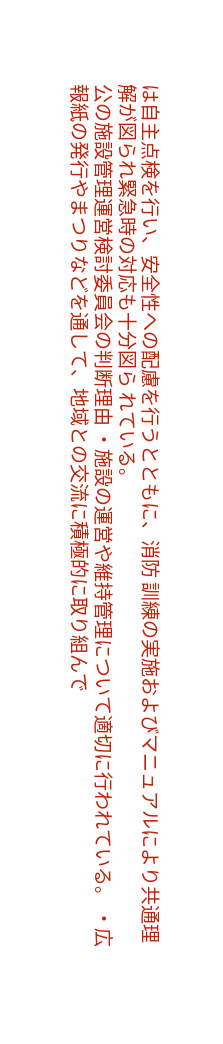は自主点検を行い、安全性への配慮を行うとともに、消防 訓練の実施およびマニュアルにより共通理解が図られ緊急時の対応も十分図ら れている。
公の施設管理運営検討委員会の判断理由 ・施設の運営や維持管理について適切に行われている。 ・広報紙の発行やまつりなどを通して、地域との交流に積極的に取り組んで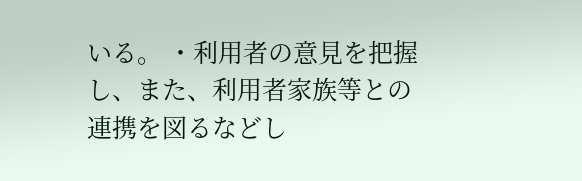いる。 ・利用者の意見を把握し、また、利用者家族等との連携を図るなどし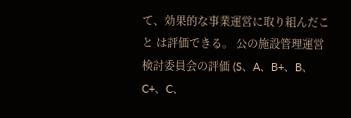て、効果的な事業運営に取り組んだこと は評価できる。 公の施設管理運営 検討委員会の評価 (S、A、B+、B、C+、C、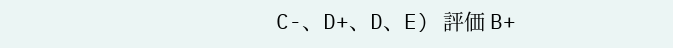C-、D+、D、E) 評価 B+